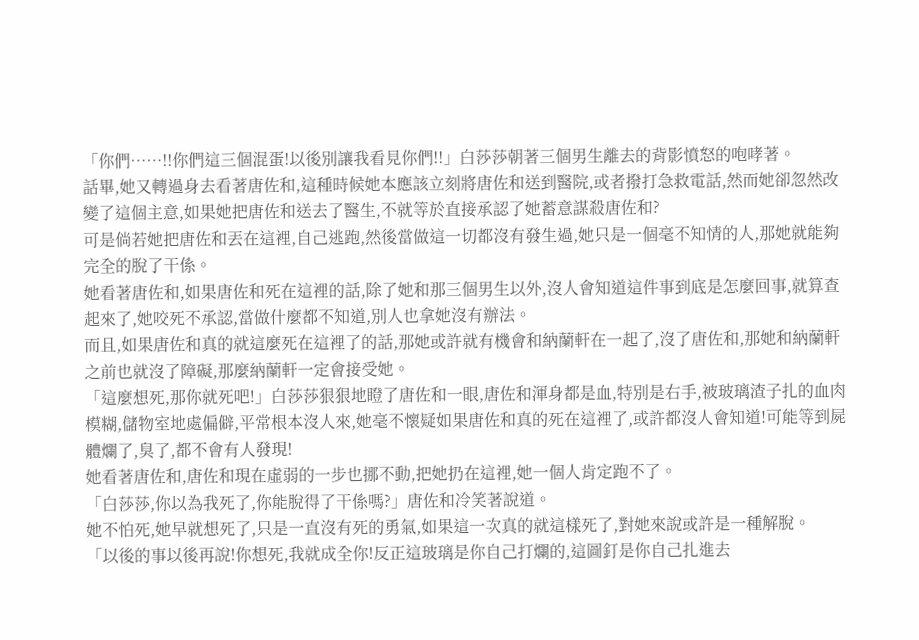「你們……!!你們這三個混蛋!以後別讓我看見你們!!」白莎莎朝著三個男生離去的背影憤怒的咆哮著。
話畢,她又轉過身去看著唐佐和,這種時候她本應該立刻將唐佐和送到醫院,或者撥打急救電話,然而她卻忽然改變了這個主意,如果她把唐佐和送去了醫生,不就等於直接承認了她蓄意謀殺唐佐和?
可是倘若她把唐佐和丟在這裡,自己逃跑,然後當做這一切都沒有發生過,她只是一個毫不知情的人,那她就能夠完全的脫了干係。
她看著唐佐和,如果唐佐和死在這裡的話,除了她和那三個男生以外,沒人會知道這件事到底是怎麼回事,就算查起來了,她咬死不承認,當做什麼都不知道,別人也拿她沒有辦法。
而且,如果唐佐和真的就這麼死在這裡了的話,那她或許就有機會和納蘭軒在一起了,沒了唐佐和,那她和納蘭軒之前也就沒了障礙,那麼納蘭軒一定會接受她。
「這麼想死,那你就死吧!」白莎莎狠狠地瞪了唐佐和一眼,唐佐和渾身都是血,特別是右手,被玻璃渣子扎的血肉模糊,儲物室地處偏僻,平常根本沒人來,她毫不懷疑如果唐佐和真的死在這裡了,或許都沒人會知道!可能等到屍體爛了,臭了,都不會有人發現!
她看著唐佐和,唐佐和現在虛弱的一步也挪不動,把她扔在這裡,她一個人肯定跑不了。
「白莎莎,你以為我死了,你能脫得了干係嗎?」唐佐和冷笑著說道。
她不怕死,她早就想死了,只是一直沒有死的勇氣,如果這一次真的就這樣死了,對她來說或許是一種解脫。
「以後的事以後再說!你想死,我就成全你!反正這玻璃是你自己打爛的,這圖釘是你自己扎進去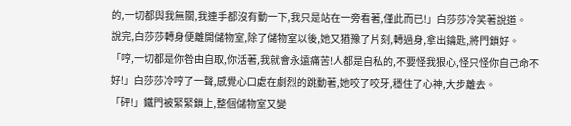的,一切都與我無關,我連手都沒有動一下,我只是站在一旁看著,僅此而已!」白莎莎冷笑著說道。
說完,白莎莎轉身便離開儲物室,除了儲物室以後,她又猶豫了片刻,轉過身,拿出鑰匙,將門鎖好。
「哼,一切都是你咎由自取,你活著,我就會永遠痛苦!人都是自私的,不要怪我狠心,怪只怪你自己命不好!」白莎莎冷哼了一聲,感覺心口處在劇烈的跳動著,她咬了咬牙,穩住了心神,大步離去。
「砰!」鐵門被緊緊鎖上,整個儲物室又變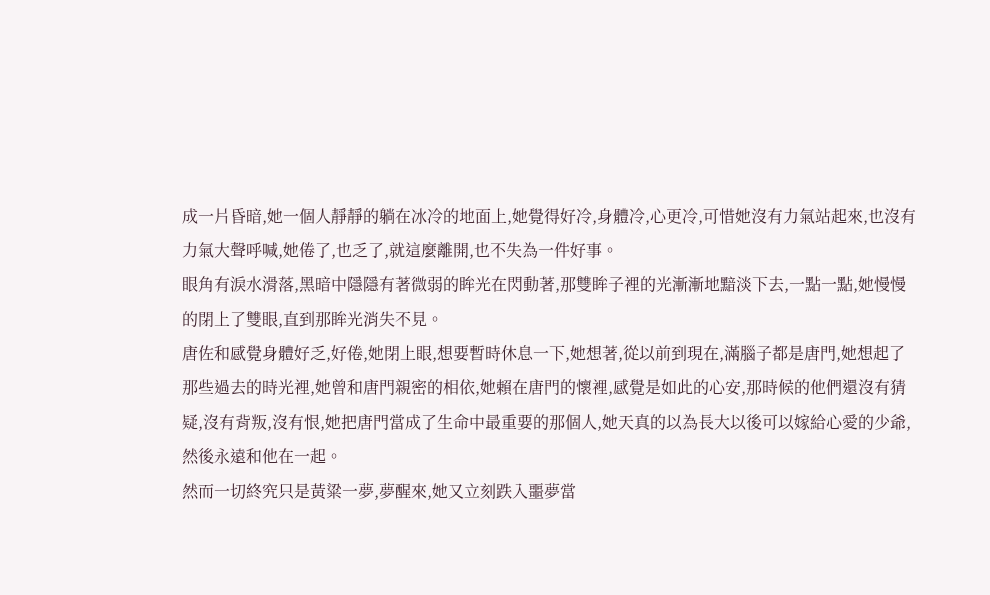成一片昏暗,她一個人靜靜的躺在冰冷的地面上,她覺得好冷,身體冷,心更冷,可惜她沒有力氣站起來,也沒有力氣大聲呼喊,她倦了,也乏了,就這麼離開,也不失為一件好事。
眼角有淚水滑落,黑暗中隱隱有著微弱的眸光在閃動著,那雙眸子裡的光漸漸地黯淡下去,一點一點,她慢慢的閉上了雙眼,直到那眸光消失不見。
唐佐和感覺身體好乏,好倦,她閉上眼,想要暫時休息一下,她想著,從以前到現在,滿腦子都是唐門,她想起了那些過去的時光裡,她曾和唐門親密的相依,她賴在唐門的懷裡,感覺是如此的心安,那時候的他們還沒有猜疑,沒有背叛,沒有恨,她把唐門當成了生命中最重要的那個人,她天真的以為長大以後可以嫁給心愛的少爺,然後永遠和他在一起。
然而一切終究只是黃粱一夢,夢醒來,她又立刻跌入噩夢當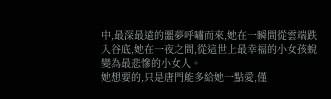中,最深最遠的噩夢呼嘯而來,她在一瞬間從雲端跌入谷底,她在一夜之間,從這世上最幸福的小女孩蛻變為最悲慘的小女人。
她想要的,只是唐門能多給她一點愛,僅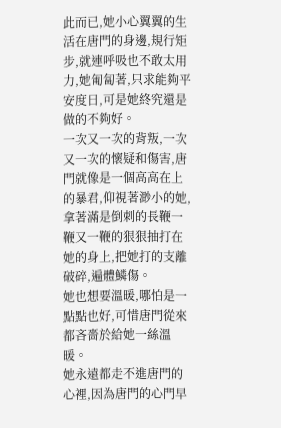此而已,她小心翼翼的生活在唐門的身邊,規行矩步,就連呼吸也不敢太用力,她匍匐著,只求能夠平安度日,可是她終究還是做的不夠好。
一次又一次的背叛,一次又一次的懷疑和傷害,唐門就像是一個高高在上的暴君,仰視著渺小的她,拿著滿是倒刺的長鞭一鞭又一鞭的狠狠抽打在她的身上,把她打的支離破碎,遍體鱗傷。
她也想要溫暖,哪怕是一點點也好,可惜唐門從來都吝嗇於給她一絲溫暖。
她永遠都走不進唐門的心裡,因為唐門的心門早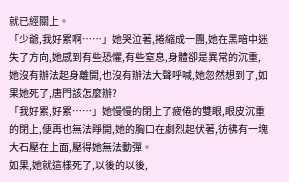就已經關上。
「少爺,我好累啊……」她哭泣著,捲縮成一團,她在黑暗中迷失了方向,她感到有些恐懼,有些窒息,身體卻是異常的沉重,她沒有辦法起身離開,也沒有辦法大聲呼喊,她忽然想到了,如果她死了,唐門該怎麼辦?
「我好累,好累……」她慢慢的閉上了疲倦的雙眼,眼皮沉重的閉上,便再也無法睜開,她的胸口在劇烈起伏著,彷彿有一塊大石壓在上面,壓得她無法動彈。
如果,她就這樣死了,以後的以後,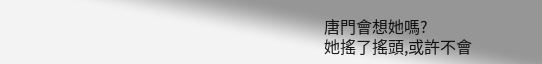唐門會想她嗎?
她搖了搖頭,或許不會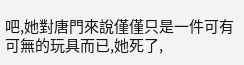吧,她對唐門來說僅僅只是一件可有可無的玩具而已,她死了,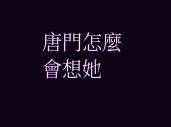唐門怎麼會想她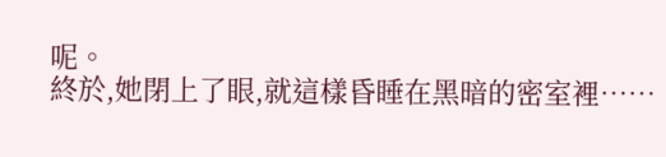呢。
終於,她閉上了眼,就這樣昏睡在黑暗的密室裡……